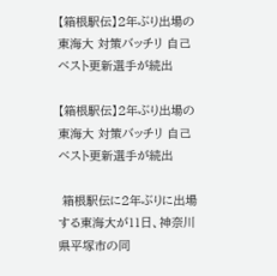【箱根駅伝】2年ぶり出場の東海大 対策バッチリ 自己ベスト更新選手が続出

【箱根駅伝】2年ぶり出場の東海大 対策バッチリ 自己ベスト更新選手が続出

 箱根駅伝に2年ぶりに出場する東海大が11日、神奈川県平塚市の同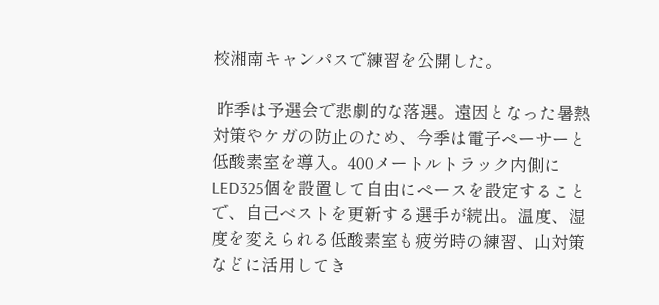校湘南キャンパスで練習を公開した。

 昨季は予選会で悲劇的な落選。遠因となった暑熱対策やケガの防止のため、今季は電子ペーサーと低酸素室を導入。400メートルトラック内側にLED325個を設置して自由にペースを設定することで、自己ベストを更新する選手が続出。温度、湿度を変えられる低酸素室も疲労時の練習、山対策などに活用してき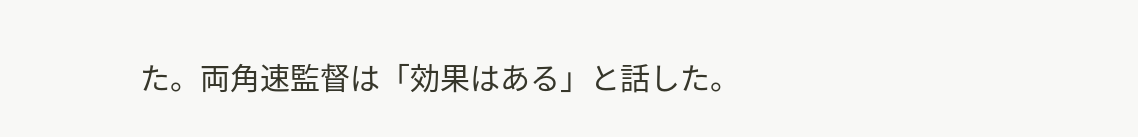た。両角速監督は「効果はある」と話した。